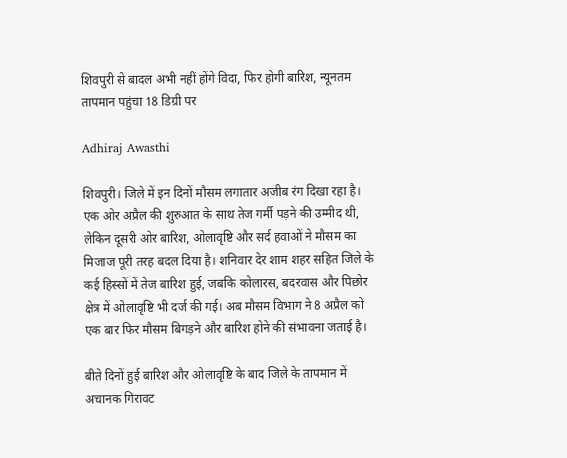शिवपुरी से बादल अभी नहीं होंगे विदा, फिर होगी बारिश, न्यूनतम तापमान पहुंचा 18 डिग्री पर

Adhiraj Awasthi

शिवपुरी। जिले में इन दिनों मौसम लगातार अजीब रंग दिखा रहा है। एक ओर अप्रैल की शुरुआत के साथ तेज गर्मी पड़ने की उम्मीद थी, लेकिन दूसरी ओर बारिश, ओलावृष्टि और सर्द हवाओं ने मौसम का मिजाज पूरी तरह बदल दिया है। शनिवार देर शाम शहर सहित जिले के कई हिस्सों में तेज बारिश हुई, जबकि कोलारस, बदरवास और पिछोर क्षेत्र में ओलावृष्टि भी दर्ज की गई। अब मौसम विभाग ने 8 अप्रैल को एक बार फिर मौसम बिगड़ने और बारिश होने की संभावना जताई है।

बीते दिनों हुई बारिश और ओलावृष्टि के बाद जिले के तापमान में अचानक गिरावट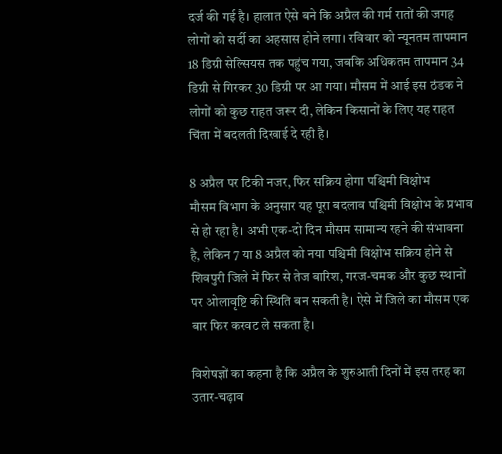दर्ज की गई है। हालात ऐसे बने कि अप्रैल की गर्म रातों की जगह लोगों को सर्दी का अहसास होने लगा। रविवार को न्यूनतम तापमान 18 डिग्री सेल्सियस तक पहुंच गया, जबकि अधिकतम तापमान 34 डिग्री से गिरकर 30 डिग्री पर आ गया। मौसम में आई इस ठंडक ने लोगों को कुछ राहत जरूर दी, लेकिन किसानों के लिए यह राहत चिंता में बदलती दिखाई दे रही है।

8 अप्रैल पर टिकी नजर, फिर सक्रिय होगा पश्चिमी विक्षोभ
मौसम विभाग के अनुसार यह पूरा बदलाव पश्चिमी विक्षोभ के प्रभाव से हो रहा है। अभी एक-दो दिन मौसम सामान्य रहने की संभावना है, लेकिन 7 या 8 अप्रैल को नया पश्चिमी विक्षोभ सक्रिय होने से शिवपुरी जिले में फिर से तेज बारिश, गरज-चमक और कुछ स्थानों पर ओलावृष्टि की स्थिति बन सकती है। ऐसे में जिले का मौसम एक बार फिर करवट ले सकता है।

विशेषज्ञों का कहना है कि अप्रैल के शुरुआती दिनों में इस तरह का उतार-चढ़ाव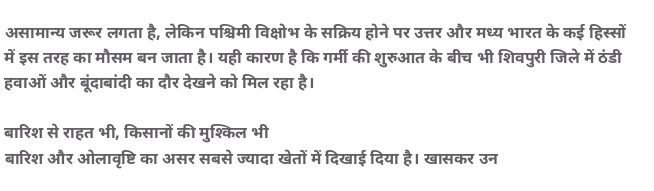असामान्य जरूर लगता है, लेकिन पश्चिमी विक्षोभ के सक्रिय होने पर उत्तर और मध्य भारत के कई हिस्सों में इस तरह का मौसम बन जाता है। यही कारण है कि गर्मी की शुरुआत के बीच भी शिवपुरी जिले में ठंडी हवाओं और बूंदाबांदी का दौर देखने को मिल रहा है।

बारिश से राहत भी, किसानों की मुश्किल भी
बारिश और ओलावृष्टि का असर सबसे ज्यादा खेतों में दिखाई दिया है। खासकर उन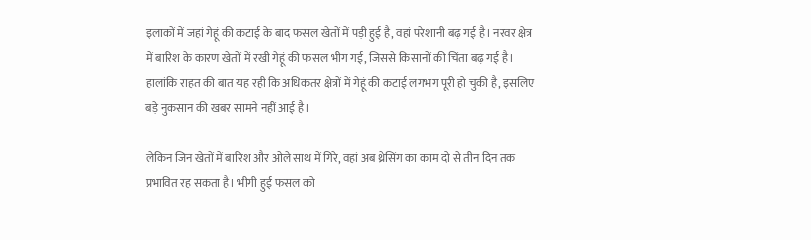इलाकों में जहां गेहूं की कटाई के बाद फसल खेतों में पड़ी हुई है, वहां परेशानी बढ़ गई है। नरवर क्षेत्र में बारिश के कारण खेतों में रखी गेहूं की फसल भीग गई, जिससे किसानों की चिंता बढ़ गई है। हालांकि राहत की बात यह रही कि अधिकतर क्षेत्रों में गेहूं की कटाई लगभग पूरी हो चुकी है, इसलिए बड़े नुकसान की खबर सामने नहीं आई है।

लेकिन जिन खेतों में बारिश और ओले साथ में गिरे, वहां अब थ्रेसिंग का काम दो से तीन दिन तक प्रभावित रह सकता है। भीगी हुई फसल को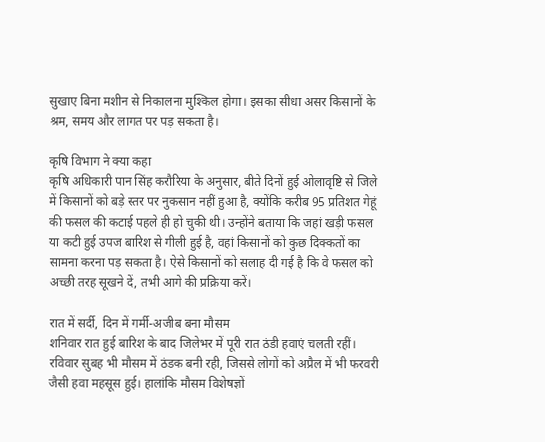सुखाए बिना मशीन से निकालना मुश्किल होगा। इसका सीधा असर किसानों के श्रम, समय और लागत पर पड़ सकता है।

कृषि विभाग ने क्या कहा
कृषि अधिकारी पान सिंह करौरिया के अनुसार, बीते दिनों हुई ओलावृष्टि से जिले में किसानों को बड़े स्तर पर नुकसान नहीं हुआ है, क्योंकि करीब 95 प्रतिशत गेहूं की फसल की कटाई पहले ही हो चुकी थी। उन्होंने बताया कि जहां खड़ी फसल या कटी हुई उपज बारिश से गीली हुई है, वहां किसानों को कुछ दिक्कतों का सामना करना पड़ सकता है। ऐसे किसानों को सलाह दी गई है कि वे फसल को अच्छी तरह सूखने दें, तभी आगे की प्रक्रिया करें।

रात में सर्दी, दिन में गर्मी-अजीब बना मौसम
शनिवार रात हुई बारिश के बाद जिलेभर में पूरी रात ठंडी हवाएं चलती रहीं। रविवार सुबह भी मौसम में ठंडक बनी रही, जिससे लोगों को अप्रैल में भी फरवरी जैसी हवा महसूस हुई। हालांकि मौसम विशेषज्ञों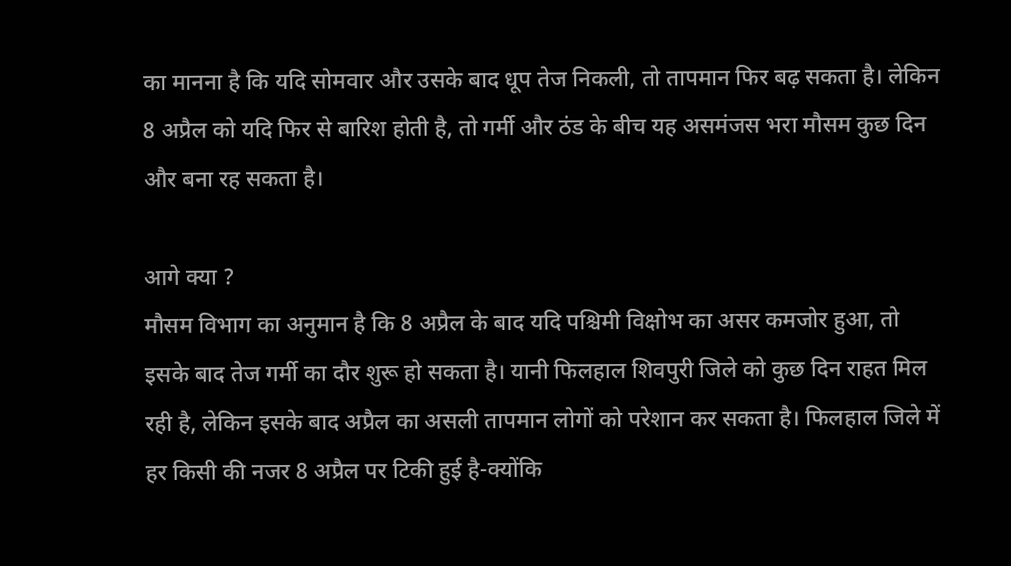का मानना है कि यदि सोमवार और उसके बाद धूप तेज निकली, तो तापमान फिर बढ़ सकता है। लेकिन 8 अप्रैल को यदि फिर से बारिश होती है, तो गर्मी और ठंड के बीच यह असमंजस भरा मौसम कुछ दिन और बना रह सकता है।

आगे क्या ?
मौसम विभाग का अनुमान है कि 8 अप्रैल के बाद यदि पश्चिमी विक्षोभ का असर कमजोर हुआ, तो इसके बाद तेज गर्मी का दौर शुरू हो सकता है। यानी फिलहाल शिवपुरी जिले को कुछ दिन राहत मिल रही है, लेकिन इसके बाद अप्रैल का असली तापमान लोगों को परेशान कर सकता है। फिलहाल जिले में हर किसी की नजर 8 अप्रैल पर टिकी हुई है-क्योंकि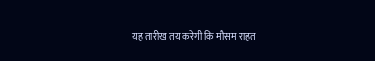यह तारीख तय करेगी कि मौसम राहत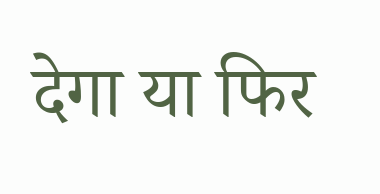देगा या फिर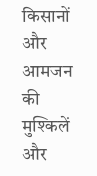किसानों और आमजन की मुश्किलें और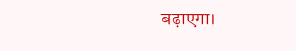बढ़ाएगा।